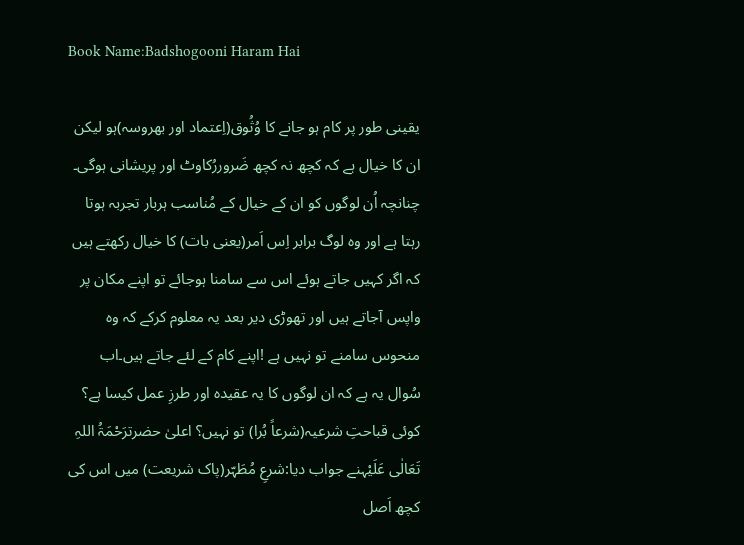Book Name:Badshogooni Haram Hai

یقینی طور پر کام ہو جانے کا وُثُوق(اِعتماد اور بھروسہ)ہو لیکن ان کا خیال ہے کہ کچھ نہ کچھ ضَروررُکاوٹ اور پریشانی ہوگی۔ چنانچہ اُن لوگوں کو ان کے خیال کے مُناسب ہربار تجربہ ہوتا رہتا ہے اور وہ لوگ برابر اِس اَمر(یعنی بات) کا خیال رکھتے ہیں کہ اگر کہیں جاتے ہوئے اس سے سامنا ہوجائے تو اپنے مکان پر واپس آجاتے ہیں اور تھوڑی دیر بعد یہ معلوم کرکے کہ وہ منحوس سامنے تو نہیں ہے !اپنے کام کے لئے جاتے ہیں۔اب سُوال یہ ہے کہ ان لوگوں کا یہ عقیدہ اور طرزِ عمل کیسا ہے؟ کوئی قباحتِ شرعیہ(شرعاً بُرا) تو نہیں؟ اعلیٰ حضرترَحْمَۃُ اللہِ تَعَالٰی عَلَیْہنے جواب دیا:شرعِ مُطَہّر(پاک شریعت) میں اس کی کچھ اَصل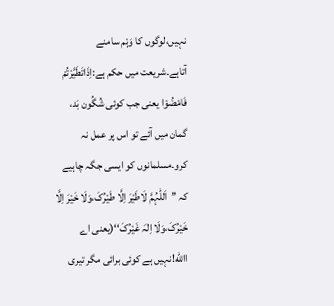نہیں،لوگوں کا وَہْم سامنے آتاہے۔شریعت میں حکم ہے:اِذَاتَطَیَّرْتُمْ فَامْضُوْا یعنی جب کوئی شُگُون بَد، گمان میں آئے تو اس پر عمل نہ کرو۔مسلمانوں کو ایسی جگہ چاہیے کہ ’’اَللّٰہُمَّ لَاطَیْرَ اِلَّا طَیْرُکَ،وَلَا خَیْرَ اِلَّا خَیْرُکَ،وَلَا اِلٰہَ غَیْرُکَ‘‘(یعنی اے االله!نہیں ہے کوئی برائی مگر تیری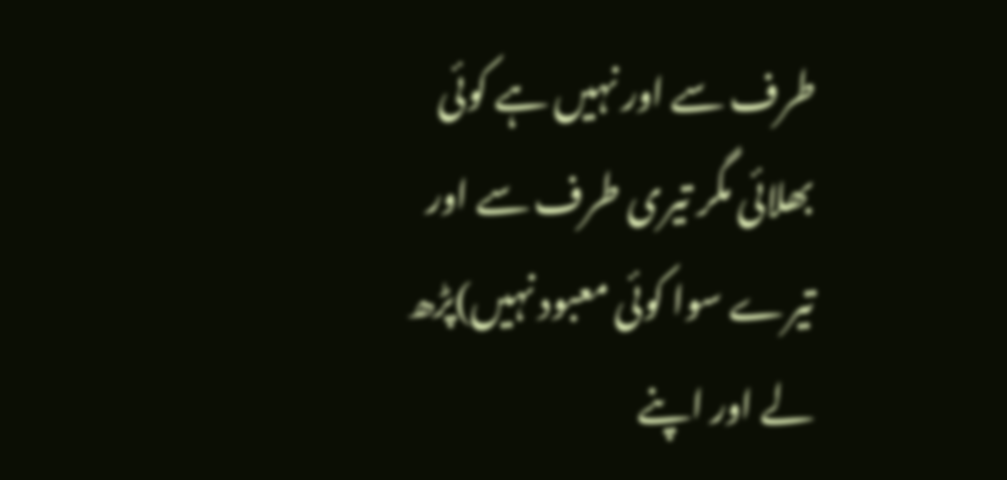طرف سے اور نہیں ہے کوئی بھلائی مگر تیری طرف سے اور تیرے سوا کوئی معبود نہیں)پڑھ لے اور اپنے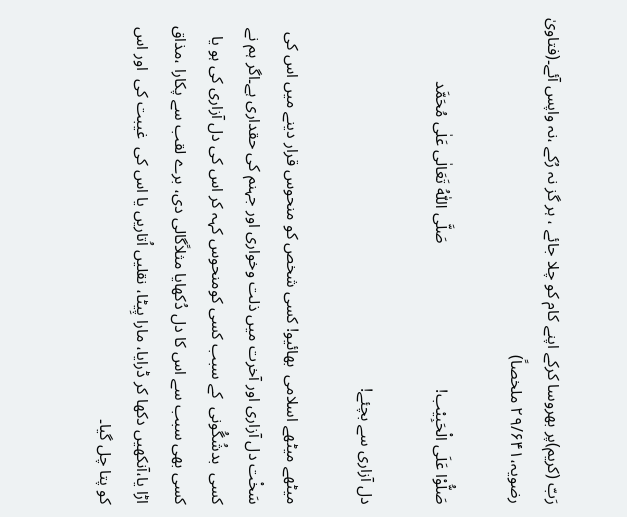رَبّ (کریم)پر بھروسا کرکے اپنے کام کو چلا جائے ، ہر گز نہ رُکے ،نہ واپس آئے۔(فتاویٰ رضویہ،۲۹/۶۴۱ ملخصاً)

صَلُّوْا عَلَی الْحَبِیْب!                                   صَلَّی اللّٰہُ تَعَالٰی عَلٰی مُحَمَّد

دل آزاری سے بچئے!

میٹھے میٹھے اسلامی  بھائیو! کسی شخص کو منحوس قرار دینے میں اس کی سَخْت دل آزاری اور آخرت میں ذلت وخواری اور جہنم کی حقداری ہے۔اگر ہم نے کسی  بدشُگُونی  کے سبب کسی کومنحوس کہہ کر اس کی دل آزاری کی ہو یا کسی بھی سبب سے اس کا دل دُکھایا مثلاًگالی دی، برے لقب سے پکارا ،مذاق اڑا یا،آنکھیں دکھا کر ڈرایا، مارا پِیٹا، نقلیں اُتاریں یا اس کی  غيبت کی  اور اس کو پتا چل گیا۔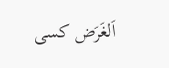اَلغَرَض کسی